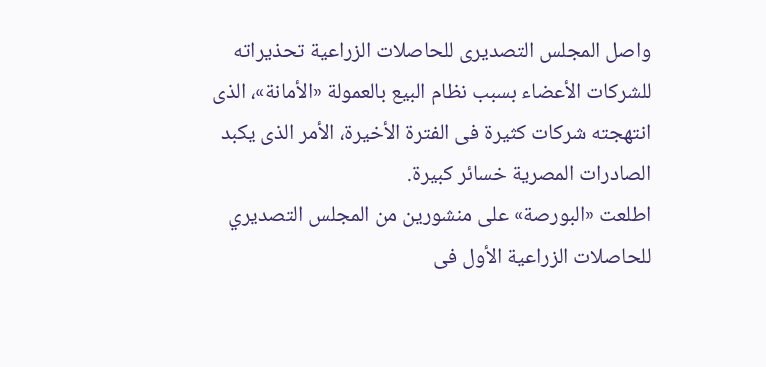واصل المجلس التصديرى للحاصلات الزراعية تحذيراته للشركات الأعضاء بسبب نظام البيع بالعمولة «الأمانة»، الذى انتهجته شركات كثيرة فى الفترة الأخيرة، الأمر الذى يكبد الصادرات المصرية خسائر كبيرة.
اطلعت «البورصة» على منشورين من المجلس التصديري للحاصلات الزراعية الأول فى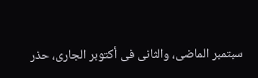سبتمبر الماضى، والثانى فى أكتوبر الجارى، حذر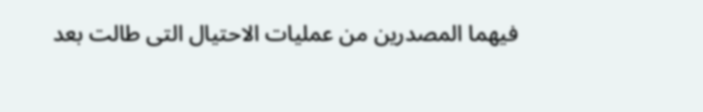فيهما المصدرين من عمليات الاحتيال التى طالت بعد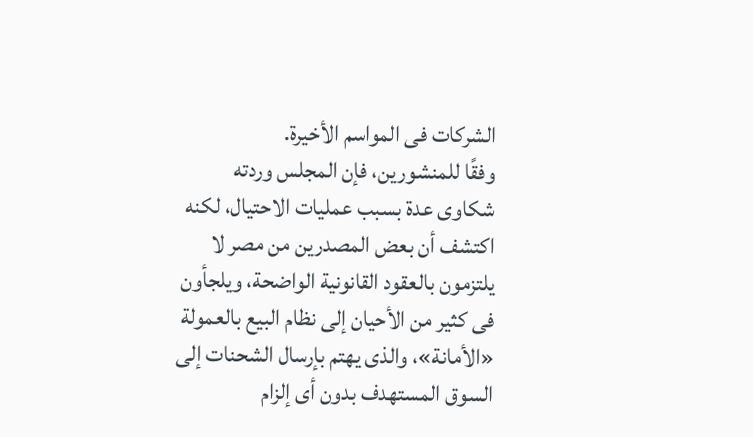الشركات فى المواسم الأخيرة.
وفقًا للمنشورين، فإن المجلس وردته شكاوى عدة بسبب عمليات الاحتيال، لكنه اكتشف أن بعض المصدرين من مصر لا يلتزمون بالعقود القانونية الواضحة، ويلجأون فى كثير من الأحيان إلى نظام البيع بالعمولة «الأمانة»، والذى يهتم بإرسال الشحنات إلى السوق المستهدف بدون أى إلزام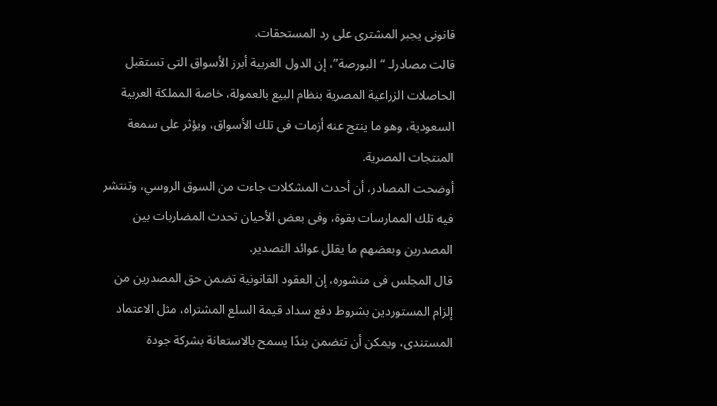قانونى يجبر المشترى على رد المستحقات.
قالت مصادرلـ “البورصة”، إن الدول العربية أبرز الأسواق التى تستقبل الحاصلات الزراعية المصرية بنظام البيع بالعمولة، خاصة المملكة العربية السعودية، وهو ما ينتج عنه أزمات فى تلك الأسواق، ويؤثر على سمعة المنتجات المصرية.
أوضحت المصادر، أن أحدث المشكلات جاءت من السوق الروسي، وتنتشر فيه تلك الممارسات بقوة، وفى بعض الأحيان تحدث المضاربات بين المصدرين وبعضهم ما يقلل عوائد التصدير.
قال المجلس فى منشوره، إن العقود القانونية تضمن حق المصدرين من إلزام المستوردين بشروط دفع سداد قيمة السلع المشتراه، مثل الاعتماد المستندى، ويمكن أن تتضمن بندًا يسمح بالاستعانة بشركة جودة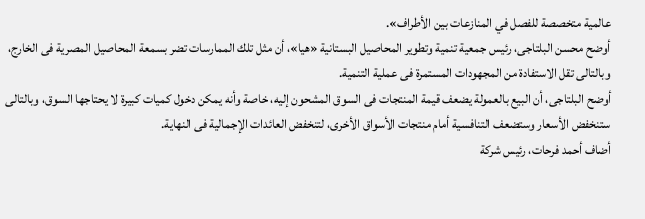عالمية متخصصة للفصل في المنازعات بين الأطراف».
أوضح محسن البلتاجى، رئيس جمعية تنمية وتطوير المحاصيل البستانية «هيا»، أن مثل تلك الممارسات تضر بسمعة المحاصيل المصرية فى الخارج، وبالتالى تقل الاستفادة من المجهودات المستمرة فى عملية التنمية.
أوضح البلتاجى، أن البيع بالعمولة يضعف قيمة المنتجات فى السوق المشحون إليه، خاصة وأنه يمكن دخول كميات كبيرة لا يحتاجها السوق، وبالتالى ستنخفض الأسعار وستضعف التنافسية أمام منتجات الأسواق الأخرى، لتنخفض العائدات الإجمالية فى النهاية.
أضاف أحمد فرحات، رئيس شركة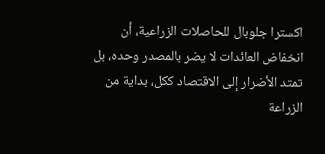اكسترا جلوبال للحاصلات الزراعية، أن انخفاض العائدات لا يضر بالمصدر وحده، بل تمتد الأضرار إلى الاقتصاد ككل، بداية من الزراعة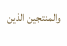والمنتجين الذين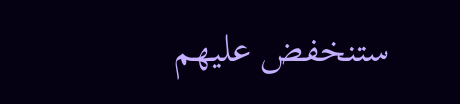ستنخفض عليهم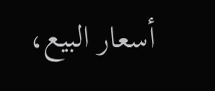أسعار البيع،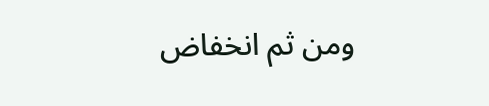ومن ثم انخفاض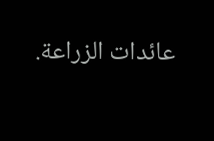عائدات الزراعة.